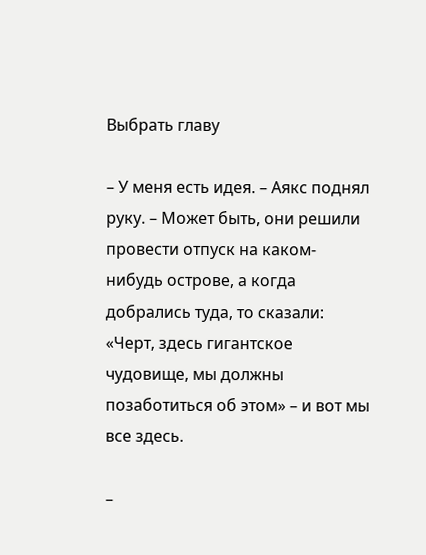Выбрать главу

– У меня есть идея. – Аякс поднял руку. – Может быть, они решили провести отпуск на каком-нибудь острове, а когда добрались туда, то сказали: «Черт, здесь гигантское чудовище, мы должны позаботиться об этом» – и вот мы все здесь.

–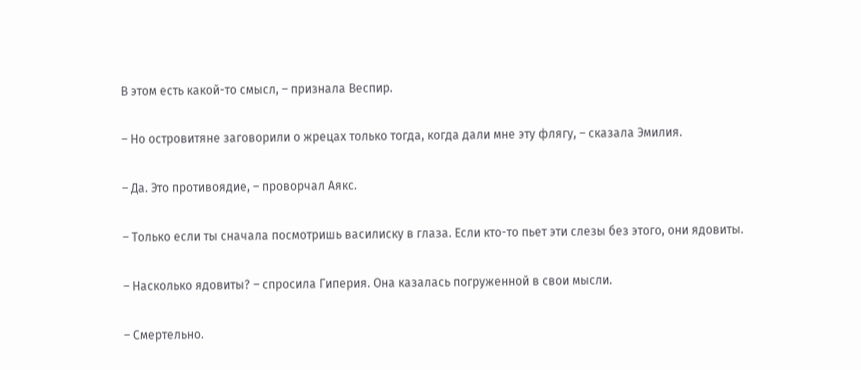В этом есть какой-то смысл, – признала Веспир.

– Но островитяне заговорили о жрецах только тогда, когда дали мне эту флягу, – сказала Эмилия.

– Да. Это противоядие, – проворчал Аякс.

– Только если ты сначала посмотришь василиску в глаза. Если кто-то пьет эти слезы без этого, они ядовиты.

– Насколько ядовиты? – спросила Гиперия. Она казалась погруженной в свои мысли.

– Смертельно.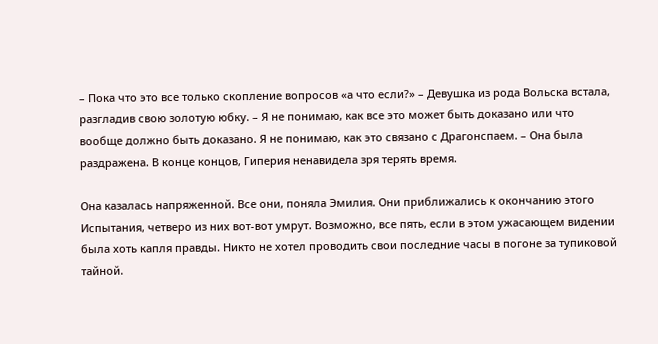– Пока что это все только скопление вопросов «а что если?» – Девушка из рода Вольска встала, разгладив свою золотую юбку. – Я не понимаю, как все это может быть доказано или что вообще должно быть доказано. Я не понимаю, как это связано с Драгонспаем. – Она была раздражена. В конце концов, Гиперия ненавидела зря терять время.

Она казалась напряженной. Все они, поняла Эмилия. Они приближались к окончанию этого Испытания, четверо из них вот-вот умрут. Возможно, все пять, если в этом ужасающем видении была хоть капля правды. Никто не хотел проводить свои последние часы в погоне за тупиковой тайной.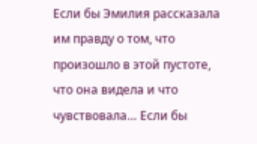Если бы Эмилия рассказала им правду о том, что произошло в этой пустоте, что она видела и что чувствовала… Если бы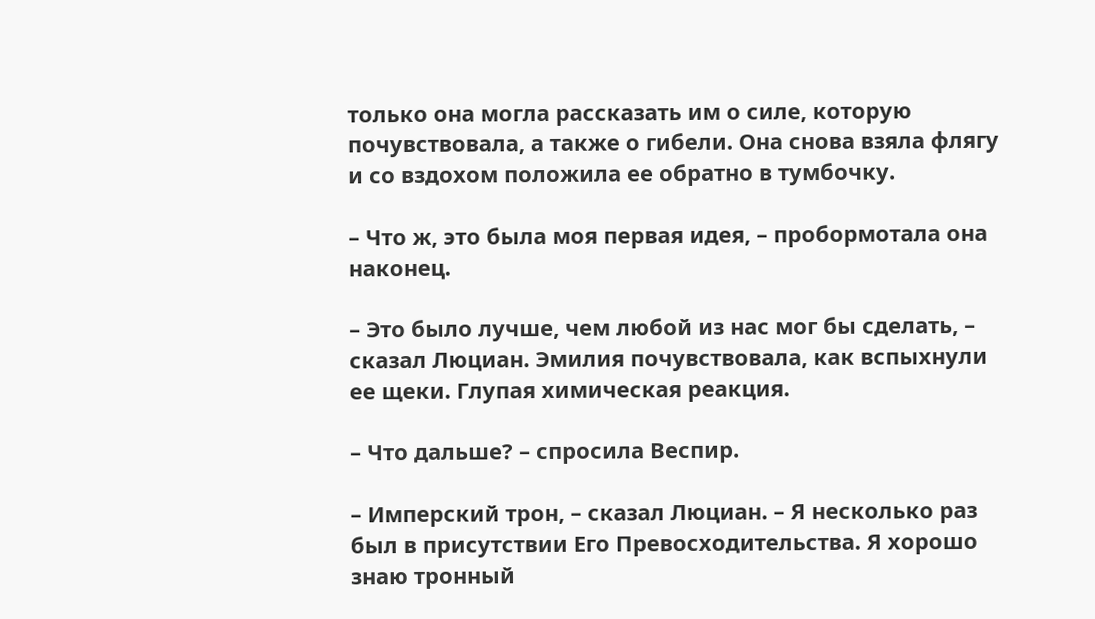только она могла рассказать им о силе, которую почувствовала, а также о гибели. Она снова взяла флягу и со вздохом положила ее обратно в тумбочку.

– Что ж, это была моя первая идея, – пробормотала она наконец.

– Это было лучше, чем любой из нас мог бы сделать, – сказал Люциан. Эмилия почувствовала, как вспыхнули ее щеки. Глупая химическая реакция.

– Что дальше? – спросила Веспир.

– Имперский трон, – сказал Люциан. – Я несколько раз был в присутствии Его Превосходительства. Я хорошо знаю тронный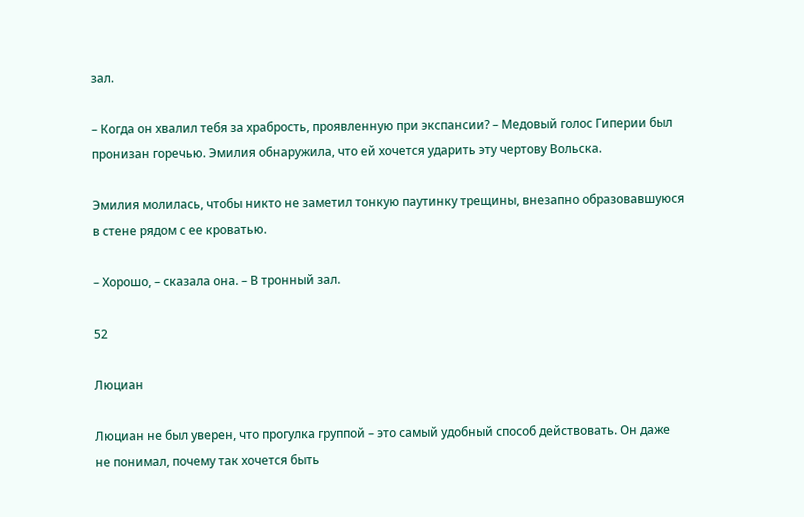зал.

– Когда он хвалил тебя за храбрость, проявленную при экспансии? – Медовый голос Гиперии был пронизан горечью. Эмилия обнаружила, что ей хочется ударить эту чертову Вольска.

Эмилия молилась, чтобы никто не заметил тонкую паутинку трещины, внезапно образовавшуюся в стене рядом с ее кроватью.

– Хорошо, – сказала она. – В тронный зал.

52

Люциан

Люциан не был уверен, что прогулка группой – это самый удобный способ действовать. Он даже не понимал, почему так хочется быть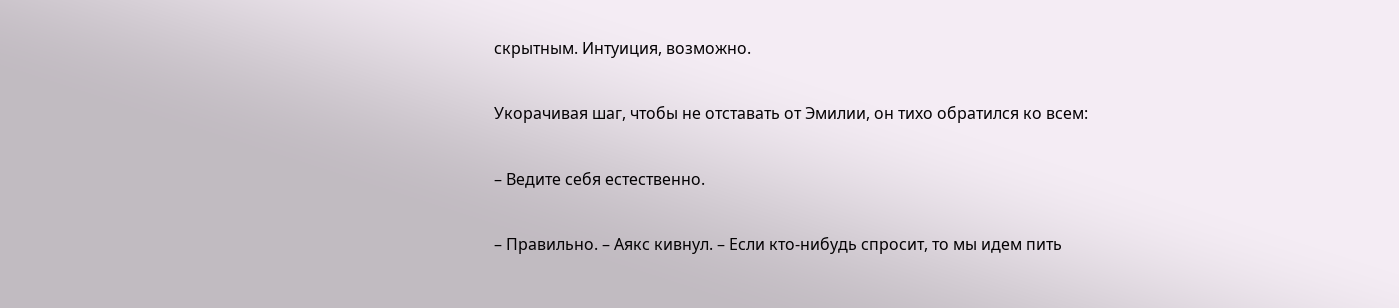скрытным. Интуиция, возможно.

Укорачивая шаг, чтобы не отставать от Эмилии, он тихо обратился ко всем:

– Ведите себя естественно.

– Правильно. – Аякс кивнул. – Если кто-нибудь спросит, то мы идем пить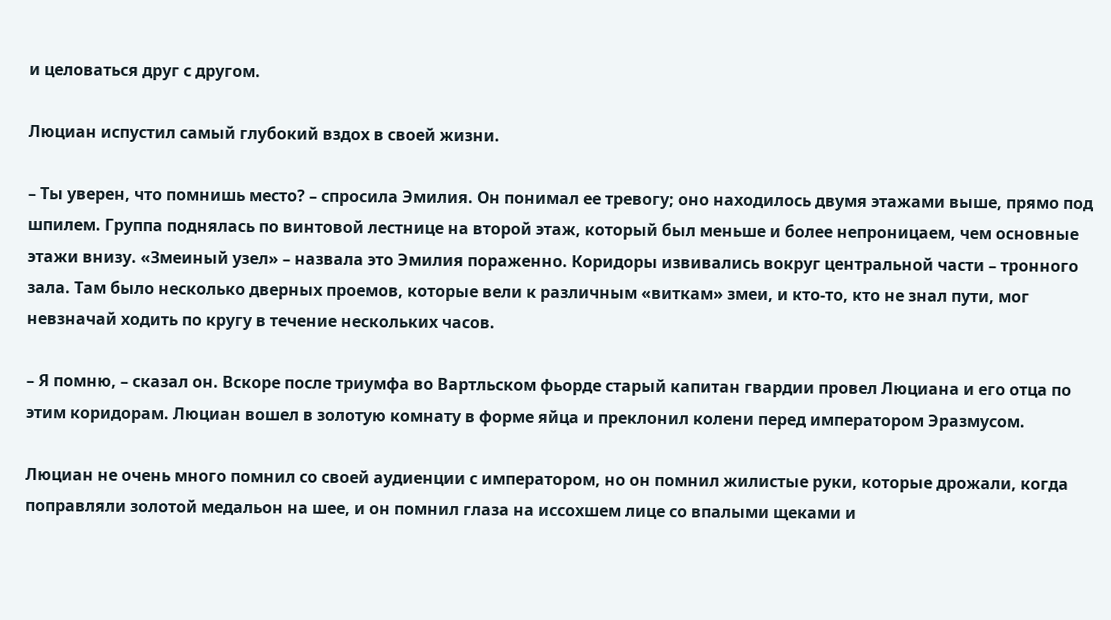и целоваться друг с другом.

Люциан испустил самый глубокий вздох в своей жизни.

– Ты уверен, что помнишь место? – спросила Эмилия. Он понимал ее тревогу; оно находилось двумя этажами выше, прямо под шпилем. Группа поднялась по винтовой лестнице на второй этаж, который был меньше и более непроницаем, чем основные этажи внизу. «Змеиный узел» – назвала это Эмилия пораженно. Коридоры извивались вокруг центральной части – тронного зала. Там было несколько дверных проемов, которые вели к различным «виткам» змеи, и кто-то, кто не знал пути, мог невзначай ходить по кругу в течение нескольких часов.

– Я помню, – сказал он. Вскоре после триумфа во Вартльском фьорде старый капитан гвардии провел Люциана и его отца по этим коридорам. Люциан вошел в золотую комнату в форме яйца и преклонил колени перед императором Эразмусом.

Люциан не очень много помнил со своей аудиенции с императором, но он помнил жилистые руки, которые дрожали, когда поправляли золотой медальон на шее, и он помнил глаза на иссохшем лице со впалыми щеками и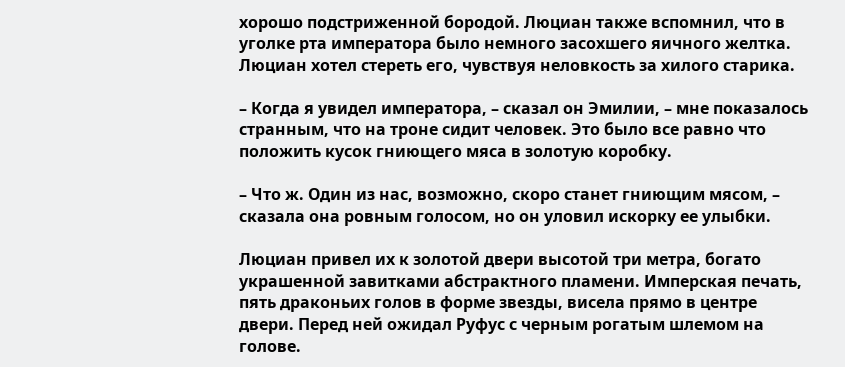хорошо подстриженной бородой. Люциан также вспомнил, что в уголке рта императора было немного засохшего яичного желтка. Люциан хотел стереть его, чувствуя неловкость за хилого старика.

– Когда я увидел императора, – сказал он Эмилии, – мне показалось странным, что на троне сидит человек. Это было все равно что положить кусок гниющего мяса в золотую коробку.

– Что ж. Один из нас, возможно, скоро станет гниющим мясом, – сказала она ровным голосом, но он уловил искорку ее улыбки.

Люциан привел их к золотой двери высотой три метра, богато украшенной завитками абстрактного пламени. Имперская печать, пять драконьих голов в форме звезды, висела прямо в центре двери. Перед ней ожидал Руфус с черным рогатым шлемом на голове.